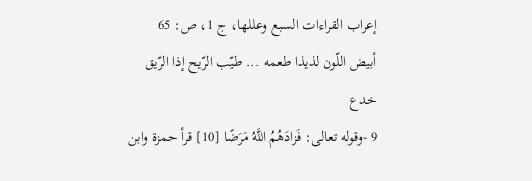إعراب القراءات السبع وعللها، ج 1، ص: 65
أبيض اللّون لذيذا طعمه ... طيّب الرّيح إذا الرّيق خدع
9 -وقوله تعالى: فَزادَهُمُ اللَّهُ مَرَضًا [10] قرأ حمزة وابن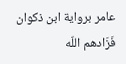عامر برواية ابن ذكوان فَزَادهم اللّه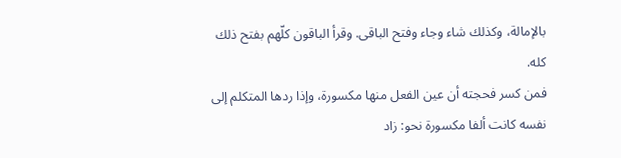بالإمالة، وكذلك شاء وجاء وفتح الباقى. وقرأ الباقون كلّهم بفتح ذلك كله.
فمن كسر فحجته أن عين الفعل منها مكسورة، وإذا ردها المتكلم إلى نفسه كانت ألفا مكسورة نحو: زاد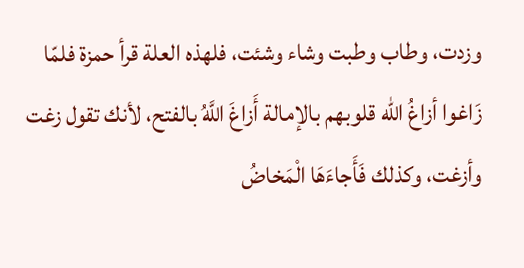وزدت، وطاب وطبت وشاء وشئت، فلهذه العلة قرأ حمزة فلمّا زَاغوا أزاغُ اللّه قلوبهم بالإمالة أَزاغَ اللَّهُ بالفتح، لأنك تقول زغت وأزغت، وكذلك فَأَجاءَهَا الْمَخاضُ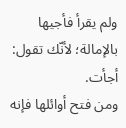ولم يقرأ فأجيها بالإمالة؛ لأنّك تقول: أجأت.
ومن فتح أوائلها فإنه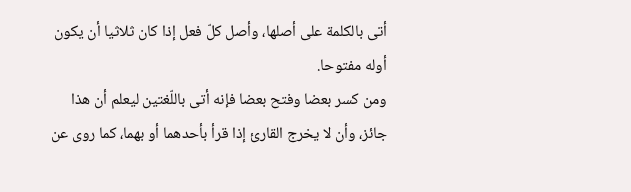أتى بالكلمة على أصلها، وأصل كلّ فعل إذا كان ثلاثيا أن يكون أوله مفتوحا.
ومن كسر بعضا وفتح بعضا فإنه أتى باللّغتين ليعلم أن هذا جائز، وأن لا يخرج القارئ إذا قرأ بأحدهما أو بهما، كما روى عن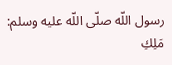رسول اللّه صلّى اللّه عليه وسلم: مَلِكِ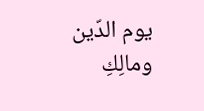يوم الدّين ومالِكِ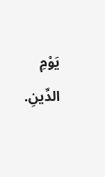يَوْمِ الدِّينِ.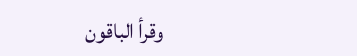وقرأ الباقون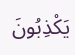يَكْذِبُونَ